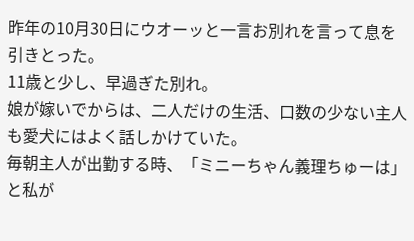昨年の10月30日にウオーッと一言お別れを言って息を引きとった。
11歳と少し、早過ぎた別れ。
娘が嫁いでからは、二人だけの生活、口数の少ない主人も愛犬にはよく話しかけていた。
毎朝主人が出勤する時、「ミニーちゃん義理ちゅーは」と私が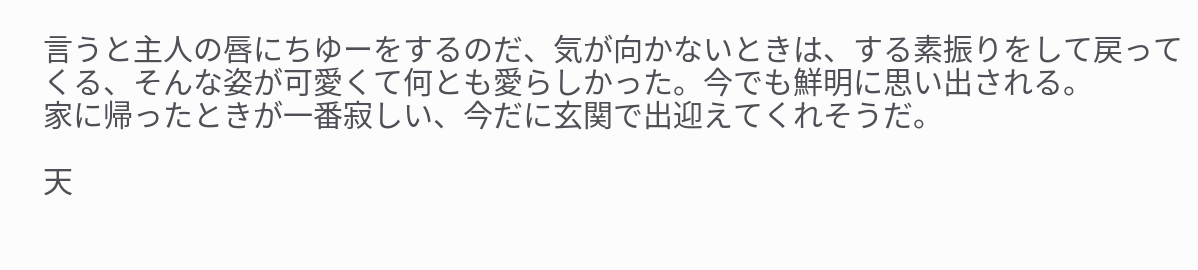言うと主人の唇にちゆーをするのだ、気が向かないときは、する素振りをして戻ってくる、そんな姿が可愛くて何とも愛らしかった。今でも鮮明に思い出される。
家に帰ったときが一番寂しい、今だに玄関で出迎えてくれそうだ。

天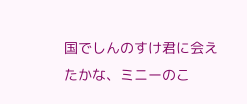国でしんのすけ君に会えたかな、ミニーのこ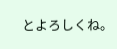とよろしくね。